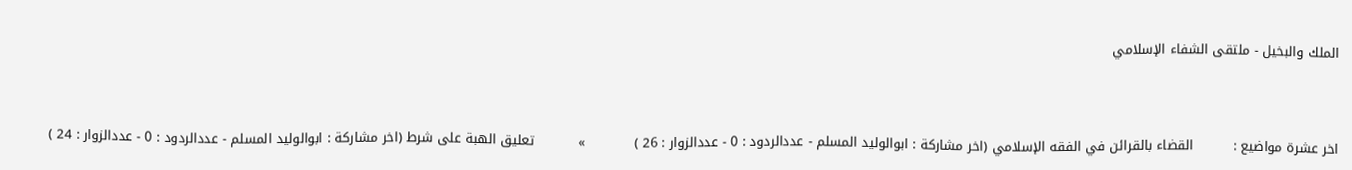الملك والبخيل - ملتقى الشفاء الإسلامي



اخر عشرة مواضيع :         القضاء بالقرائن في الفقه الإسلامي (اخر مشاركة : ابوالوليد المسلم - عددالردود : 0 - عددالزوار : 26 )           »          تعليق الهبة على شرط (اخر مشاركة : ابوالوليد المسلم - عددالردود : 0 - عددالزوار : 24 )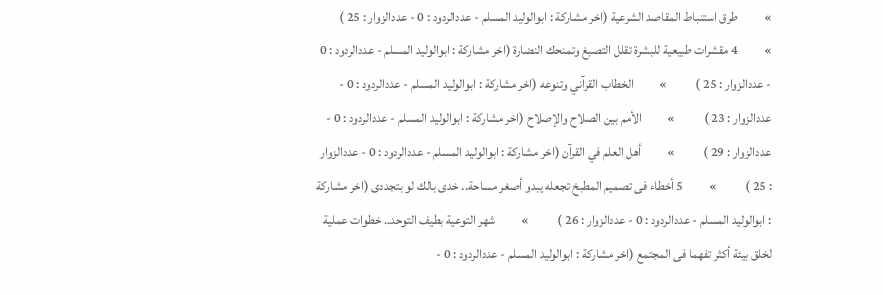»          طرق استنباط المقاصد الشرعية (اخر مشاركة : ابوالوليد المسلم - عددالردود : 0 - عددالزوار : 25 )           »          4 مقشرات طبيعية للبشرة تقلل التصبغ وتمنحك النضارة (اخر مشاركة : ابوالوليد المسلم - عددالردود : 0 - عددالزوار : 25 )           »          الخطاب القرآني وتنوعه (اخر مشاركة : ابوالوليد المسلم - عددالردود : 0 - عددالزوار : 23 )           »          الأمم بين الصلاح والإصلاح (اخر مشاركة : ابوالوليد المسلم - عددالردود : 0 - عددالزوار : 29 )           »          أهل العلم في القرآن (اخر مشاركة : ابوالوليد المسلم - عددالردود : 0 - عددالزوار : 25 )           »          5 أخطاء فى تصميم المطبخ تجعله يبدو أصغر مساحة.. خدى بالك لو بتجددى (اخر مشاركة : ابوالوليد المسلم - عددالردود : 0 - عددالزوار : 26 )           »          شهر التوعية بطيف التوحد.. خطوات عملية لخلق بيئة أكثر تفهما فى المجتمع (اخر مشاركة : ابوالوليد المسلم - عددالردود : 0 -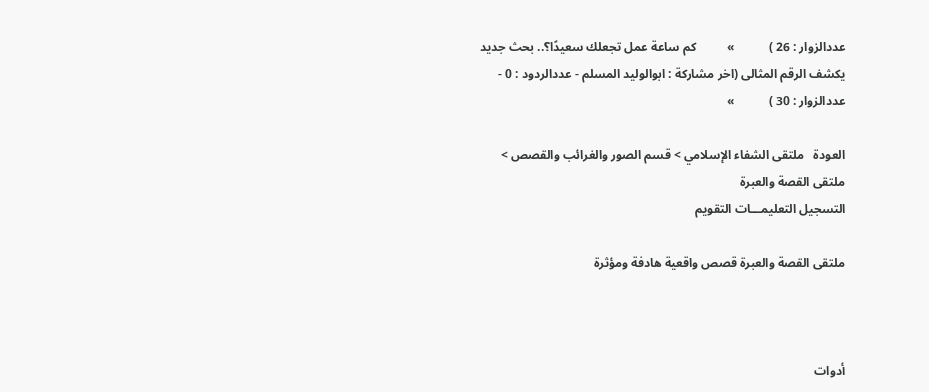عددالزوار : 26 )           »          كم ساعة عمل تجعلك سعيدًا؟.. بحث جديد يكشف الرقم المثالى (اخر مشاركة : ابوالوليد المسلم - عددالردود : 0 - عددالزوار : 30 )           »

العودة   ملتقى الشفاء الإسلامي > قسم الصور والغرائب والقصص > ملتقى القصة والعبرة
التسجيل التعليمـــات التقويم

ملتقى القصة والعبرة قصص واقعية هادفة ومؤثرة



أدوات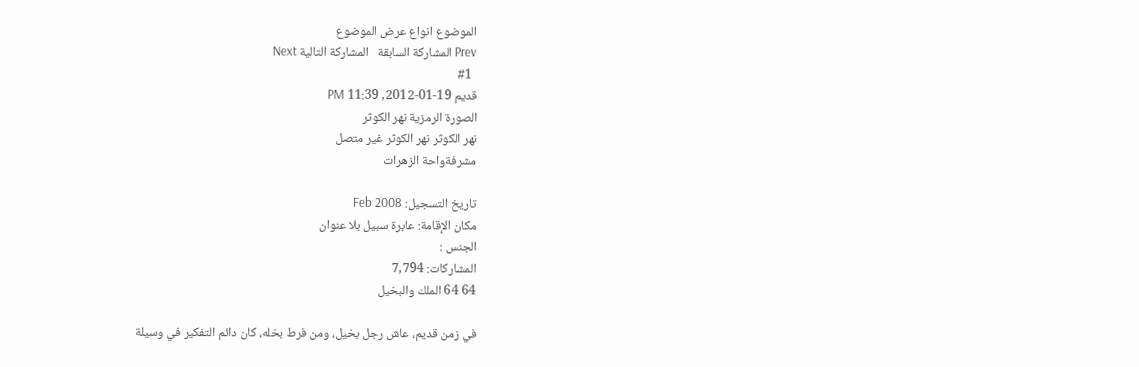الموضوع انواع عرض الموضوع
Prev المشاركة السابقة   المشاركة التالية Next
  #1
قديم 19-01-2012, 11:39 PM
الصورة الرمزية نهر الكوثر
نهر الكوثر نهر الكوثر غير متصل
مشرفةواحة الزهرات

تاريخ التسجيل: Feb 2008
مكان الإقامة: عابرة سبيل بلا عنوان
الجنس :
المشاركات: 7,794
64 64 الملك والبخيل

في زمن قديم، عاش رجل بخيل، ومن فرط بخله، كان دائم التفكير في وسيلة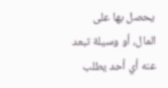يحصل بها على المال، أو وسيلة تبعد عنه أي أحد يطلب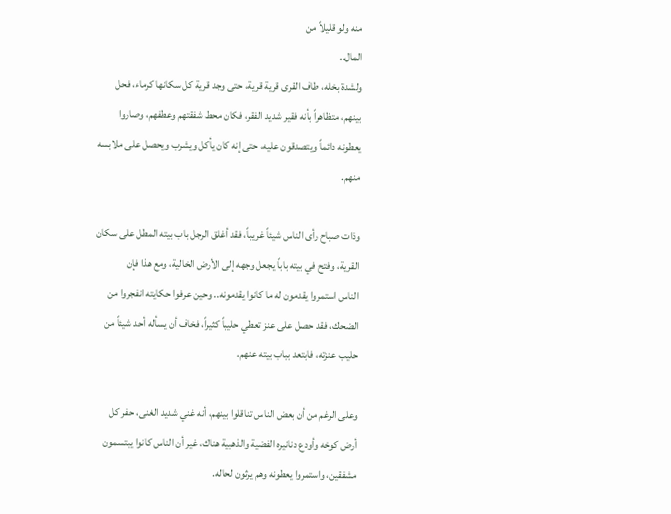منه ولو قليلاً من
المال..
ولشدة بخله، طاف القرى قرية قرية، حتى وجد قرية كل سكانها كرماء، فحل
بينهم، متظاهراً بأنه فقير شديد الفقر، فكان محط شفقتهم وعطفهم، وصاروا
يعطونه دائماً ويتصدقون عليه، حتى إنه كان يأكل ويشرب ويحصل على ملابسه
منهم.

وذات صباح رأى الناس شيئاً غريباً، فقد أغلق الرجل باب بيته المطل على سكان
القرية، وفتح في بيته باباً يجعل وجهه إلى الأرض الخالية، ومع هذا فإن
الناس استمروا يقدمون له ما كانوا يقدمونه.. وحين عرفوا حكايته انفجروا من
الضحك، فقد حصل على عنز تعطي حليباً كثيراً، فخاف أن يسأله أحد شيئاً من
حليب عنزته، فابتعد بباب بيته عنهم.

وعلى الرغم من أن بعض الناس تناقلوا بينهم، أنه غني شديد الغنى، حفر كل
أرض كوخه وأودع دنانيره الفضية والذهبية هناك، غير أن الناس كانوا يبتسمون
مشفقين، واستمروا يعطونه وهم يرثون لحاله.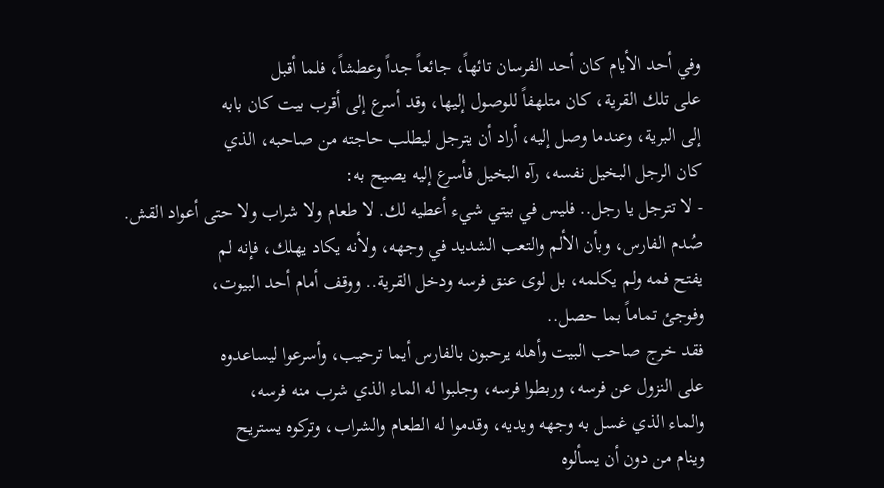وفي أحد الأيام كان أحد الفرسان تائهاً، جائعاً جداً وعطشاً، فلما أقبل
على تلك القرية، كان متلهفاً للوصول إليها، وقد أسرع إلى أقرب بيت كان بابه
إلى البرية، وعندما وصل إليه، أراد أن يترجل ليطلب حاجته من صاحبه، الذي
كان الرجل البخيل نفسه، رآه البخيل فأسرع إليه يصيح به:
- لا تترجل يا رجل.. فليس في بيتي شيء أعطيه لك. لا طعام ولا شراب ولا حتى أعواد القش.
صُدم الفارس، وبأن الألم والتعب الشديد في وجهه، ولأنه يكاد يهلك، فإنه لم
يفتح فمه ولم يكلمه، بل لوى عنق فرسه ودخل القرية.. ووقف أمام أحد البيوت،
وفوجئ تماماً بما حصل..
فقد خرج صاحب البيت وأهله يرحبون بالفارس أيما ترحيب، وأسرعوا ليساعدوه
على النزول عن فرسه، وربطوا فرسه، وجلبوا له الماء الذي شرب منه فرسه،
والماء الذي غسل به وجهه ويديه، وقدموا له الطعام والشراب، وتركوه يستريح
وينام من دون أن يسألوه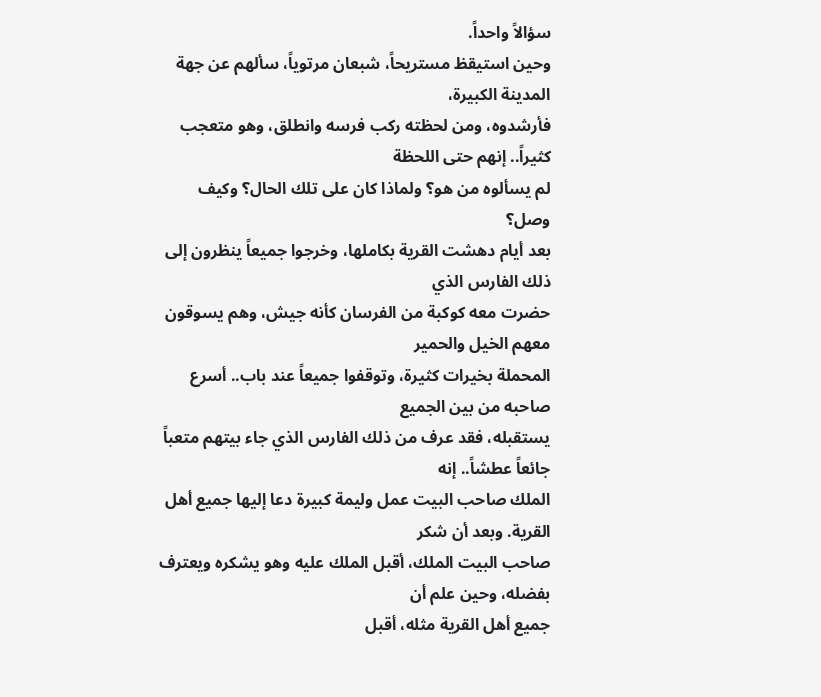سؤالاً واحداً.
وحين استيقظ مستريحاً، شبعان مرتوياً، سألهم عن جهة المدينة الكبيرة،
فأرشدوه، ومن لحظته ركب فرسه وانطلق، وهو متعجب كثيراً.. إنهم حتى اللحظة
لم يسألوه من هو؟ ولماذا كان على تلك الحال؟ وكيف وصل؟
بعد أيام دهشت القرية بكاملها، وخرجوا جميعاً ينظرون إلى ذلك الفارس الذي
حضرت معه كوكبة من الفرسان كأنه جيش، وهم يسوقون معهم الخيل والحمير
المحملة بخيرات كثيرة، وتوقفوا جميعاً عند باب.. أسرع صاحبه من بين الجميع
يستقبله، فقد عرف من ذلك الفارس الذي جاء بيتهم متعباً جائعاً عطشاً.. إنه
الملك صاحب البيت عمل وليمة كبيرة دعا إليها جميع أهل القرية. وبعد أن شكر
صاحب البيت الملك، أقبل الملك عليه وهو يشكره ويعترف بفضله، وحين علم أن
جميع أهل القرية مثله، أقبل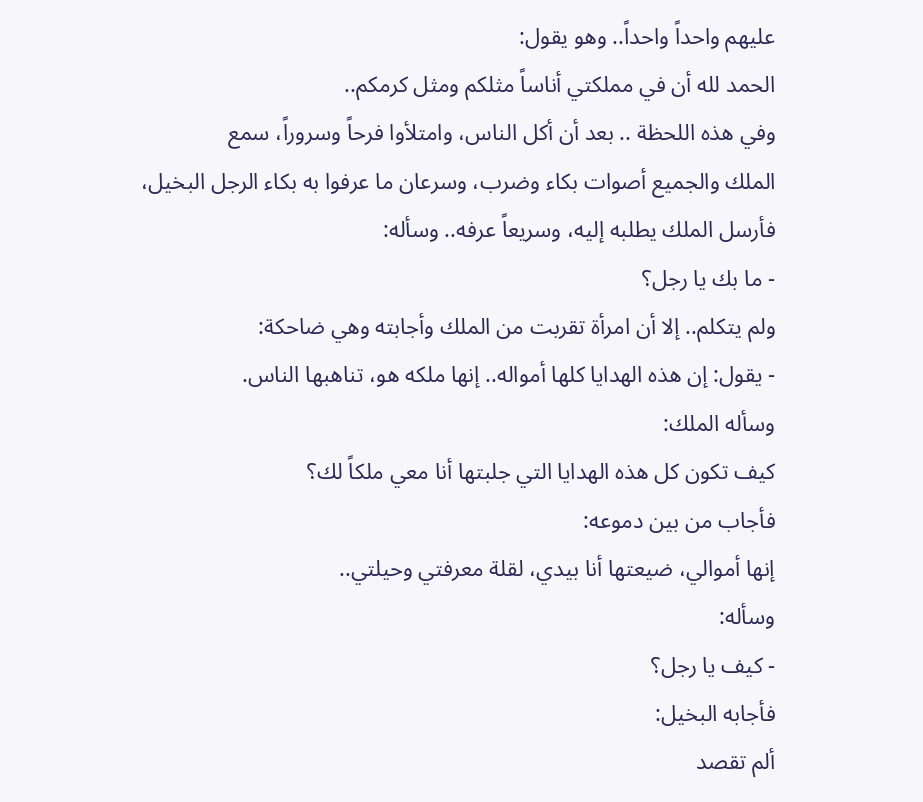عليهم واحداً واحداً.. وهو يقول:
الحمد لله أن في مملكتي أناساً مثلكم ومثل كرمكم..
وفي هذه اللحظة .. بعد أن أكل الناس، وامتلأوا فرحاً وسروراً، سمع
الملك والجميع أصوات بكاء وضرب، وسرعان ما عرفوا به بكاء الرجل البخيل،
فأرسل الملك يطلبه إليه، وسريعاً عرفه.. وسأله:
- ما بك يا رجل؟
ولم يتكلم.. إلا أن امرأة تقربت من الملك وأجابته وهي ضاحكة:
- يقول: إن هذه الهدايا كلها أمواله.. إنها ملكه هو، تناهبها الناس.
وسأله الملك:
كيف تكون كل هذه الهدايا التي جلبتها أنا معي ملكاً لك؟
فأجاب من بين دموعه:
إنها أموالي، ضيعتها أنا بيدي، لقلة معرفتي وحيلتي..
وسأله:
- كيف يا رجل؟
فأجابه البخيل:
ألم تقصد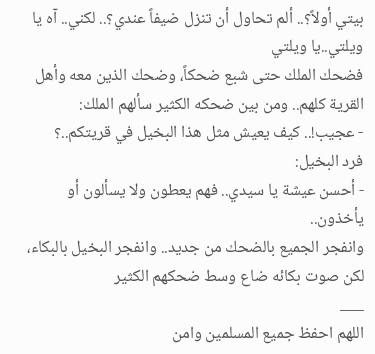بيتي أولاً؟.. ألم تحاول أن تنزل ضيفاً عندي؟.. لكني.. آه يا ويلتي..يا ويلتي
فضحك الملك حتى شبع ضحكاً، وضحك الذين معه وأهل القرية كلهم.. ومن بين ضحكه الكثير سألهم الملك:
- عجيب!.. كيف يعيش مثل هذا البخيل في قريتكم..؟
فرد البخيل:
- أحسن عيشة يا سيدي.. فهم يعطون ولا يسألون أو يأخذون..
وانفجر الجميع بالضحك من جديد.. وانفجر البخيل بالبكاء، لكن صوت بكائه ضاع وسط ضحكهم الكثير
___
اللهم احفظ جميع المسلمين وامن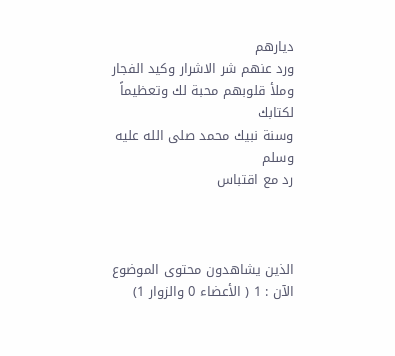ديارهم
ورد عنهم شر الاشرار وكيد الفجار
وملأ قلوبهم محبة لك وتعظيماً لكتابك
وسنة نبيك محمد صلى الله عليه وسلم
رد مع اقتباس



الذين يشاهدون محتوى الموضوع الآن : 1 ( الأعضاء 0 والزوار 1)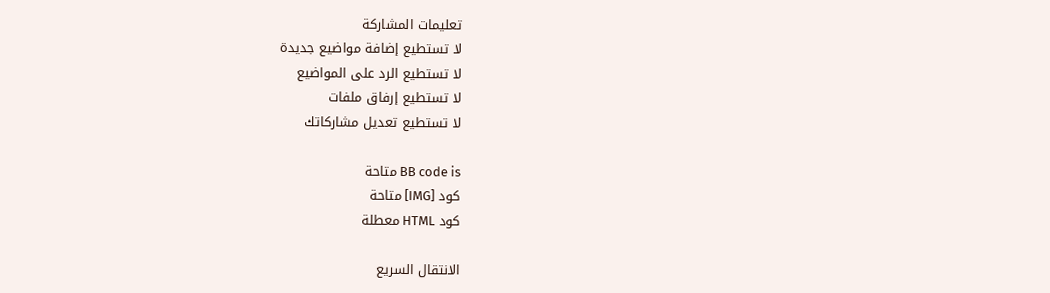تعليمات المشاركة
لا تستطيع إضافة مواضيع جديدة
لا تستطيع الرد على المواضيع
لا تستطيع إرفاق ملفات
لا تستطيع تعديل مشاركاتك

BB code is متاحة
كود [IMG] متاحة
كود HTML معطلة

الانتقال السريع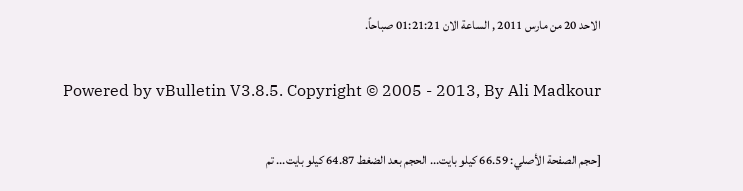الاحد 20 من مارس 2011 , الساعة الان 01:21:21 صباحاً.

Powered by vBulletin V3.8.5. Copyright © 2005 - 2013, By Ali Madkour

[حجم الصفحة الأصلي: 66.59 كيلو بايت... الحجم بعد الضغط 64.87 كيلو بايت... تم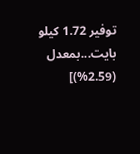توفير 1.72 كيلو بايت...بمعدل (2.59%)]